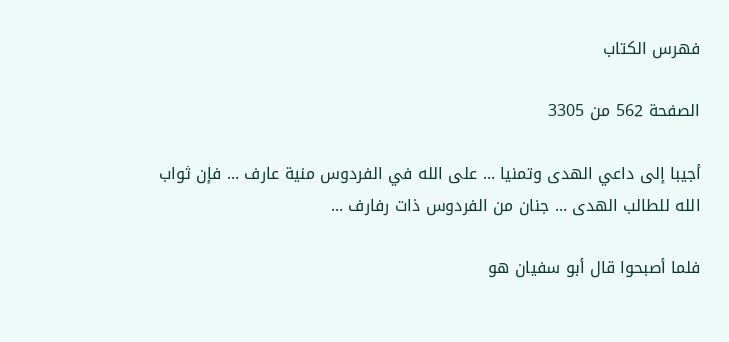فهرس الكتاب

الصفحة 562 من 3305

أجيبا إلى داعي الهدى وتمنيا ... على الله في الفردوس منية عارف ... فإن ثواب الله للطالب الهدى ... جنان من الفردوس ذات رفارف ...

فلما أصبحوا قال أبو سفيان هو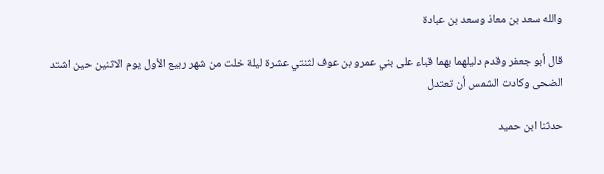والله سعد بن معاذ وسعد بن عبادة

قال أبو جعفر وقدم دليلهما بهما قباء على بني عمرو بن عوف لثنتي عشرة ليلة خلت من شهر ربيع الأول يوم الاثنين حين اشتد الضحى وكادت الشمس أن تعتدل

حدثنا ابن حميد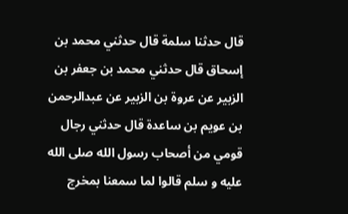قال حدثنا سلمة قال حدثني محمد بن إسحاق قال حدثني محمد بن جعفر بن الزبير عن عروة بن الزبير عن عبدالرحمن بن عويم بن ساعدة قال حدثني رجال قومي من أصحاب رسول الله صلى الله عليه و سلم قالوا لما سمعنا بمخرج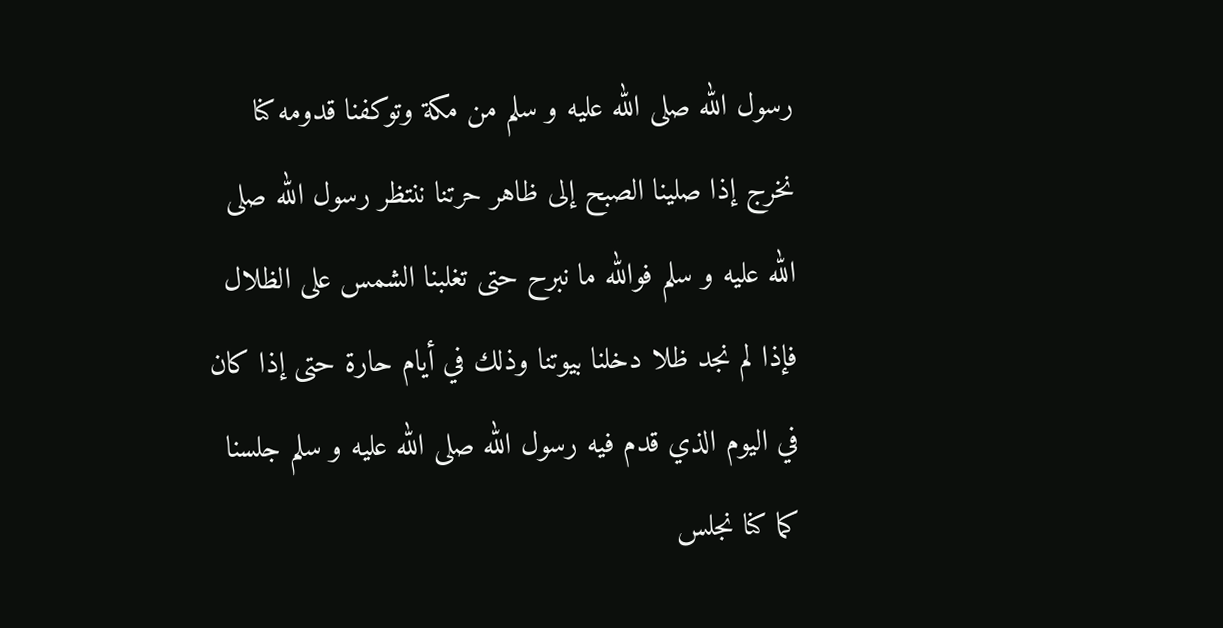رسول الله صلى الله عليه و سلم من مكة وتوكفنا قدومه كنا نخرج إذا صلينا الصبح إلى ظاهر حرتنا ننتظر رسول الله صلى الله عليه و سلم فوالله ما نبرح حتى تغلبنا الشمس على الظلال فإذا لم نجد ظلا دخلنا بيوتنا وذلك في أيام حارة حتى إذا كان في اليوم الذي قدم فيه رسول الله صلى الله عليه و سلم جلسنا كما كنا نجلس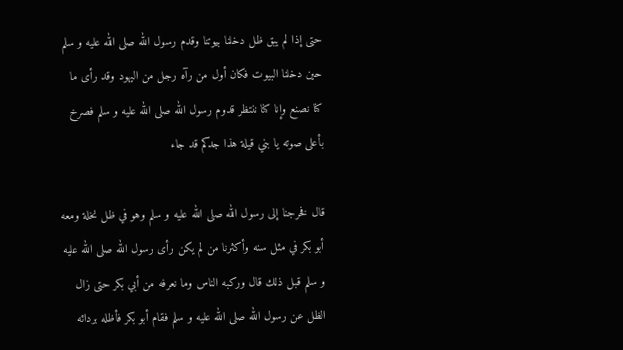حتى إذا لم يبق ظل دخلنا بيوتنا وقدم رسول الله صلى الله عليه و سلم حين دخلنا البيوت فكان أول من رآه رجل من اليهود وقد رأى ما كنا نصنع وإنا كنا ننتظر قدوم رسول الله صلى الله عليه و سلم فصرخ بأعلى صوته يا بني قيلة هذا جدكم قد جاء

قال فخرجنا إلى رسول الله صلى الله عليه و سلم وهو في ظل نخلة ومعه أبو بكر في مثل سنه وأكثرنا من لم يكن رأى رسول الله صلى الله عليه و سلم قبل ذلك قال وركبه الناس وما نعرفه من أبي بكر حتى زال الظل عن رسول الله صلى الله عليه و سلم فقام أبو بكر فأظله بردائه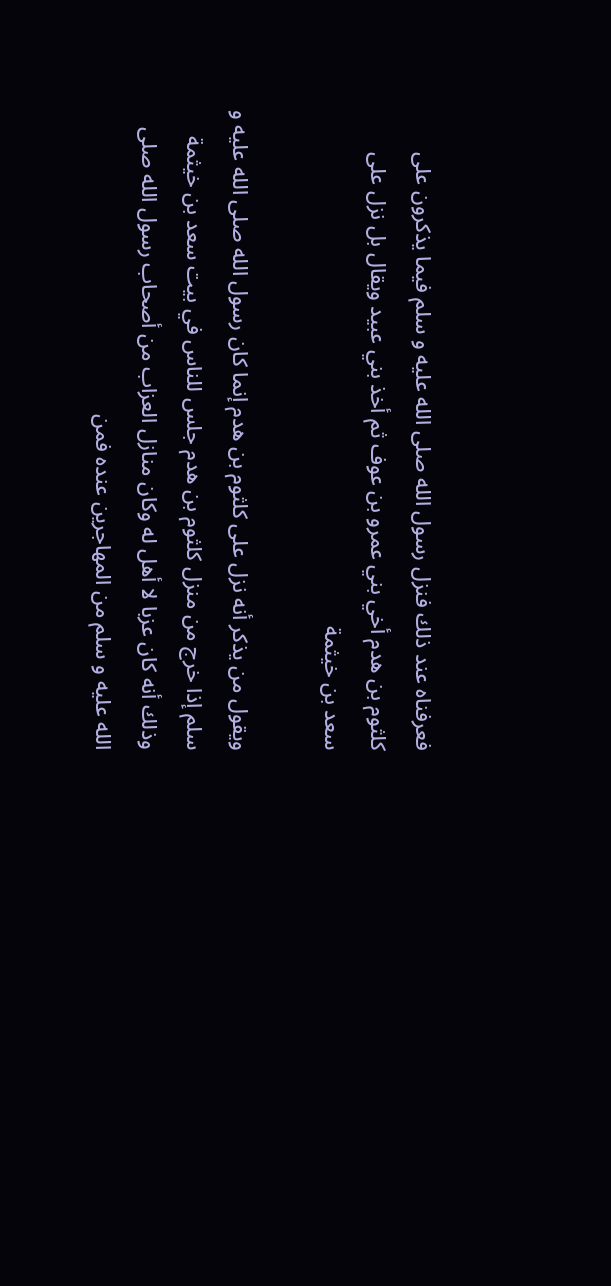فعرفناه عند ذلك فنزل رسول الله صلى الله عليه و سلم فيما يذكرون على كلثوم بن هدم أخي بني عمرو بن عوف ثم أخذ بني عبيد ويقال بل نزل على سعد بن خيثمة

ويقول من يذكر أنه نزل على كلثوم بن هدم إنما كان رسول الله صلى الله عليه و سلم إذا خرج من منزل كلثوم بن هدم جلس للناس في بيت سعد بن خيثمة وذلك أنه كان عزبا لا أهل له وكان منازل العزاب من أصحاب رسول الله صلى الله عليه و سلم من المهاجرين عنده فمن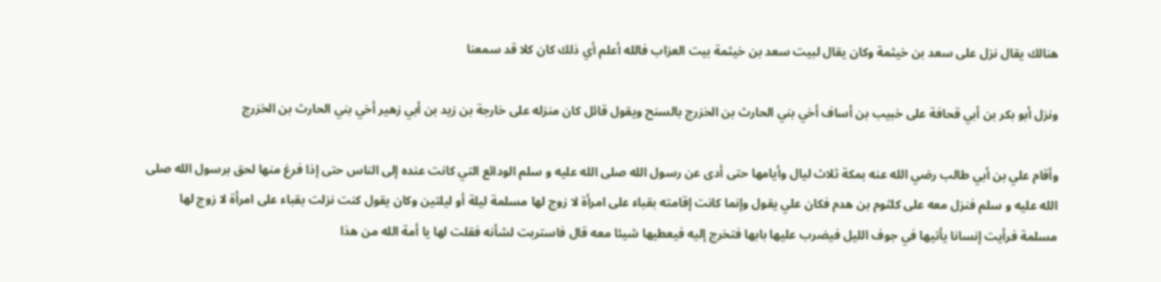هنالك يقال نزل على سعد بن خيثمة وكان يقال لبيت سعد بن خيثمة بيت العزاب فالله أعلم أي ذلك كان كلا قد سمعنا

ونزل أبو بكر بن أبي قحافة على خبيب بن أساف أخي بني الحارث بن الخزرج بالسنح ويقول قائل كان منزله على خارجة بن زيد بن أبي زهير أخي بني الحارث بن الخزرج

وأقام علي بن أبي طالب رضي الله عنه بمكة ثلاث ليال وأيامها حتى أدى عن رسول الله صلى الله عليه و سلم الودائع التي كانت عنده إلى الناس حتى إذا فرغ منها لحق برسول الله صلى الله عليه و سلم فنزل معه على كلثوم بن هدم فكان علي يقول وإنما كانت إقامته بقباء على امرأة لا زوج لها مسلمة ليلة أو ليلتين وكان يقول كنت نزلت بقباء على امرأة لا زوج لها مسلمة فرأيت إنسانا يأتيها في جوف الليل فيضرب عليها بابها فتخرج إليه فيعطيها شيئا معه قال فاستربت لشأنه فقلت لها يا أمة الله من هذا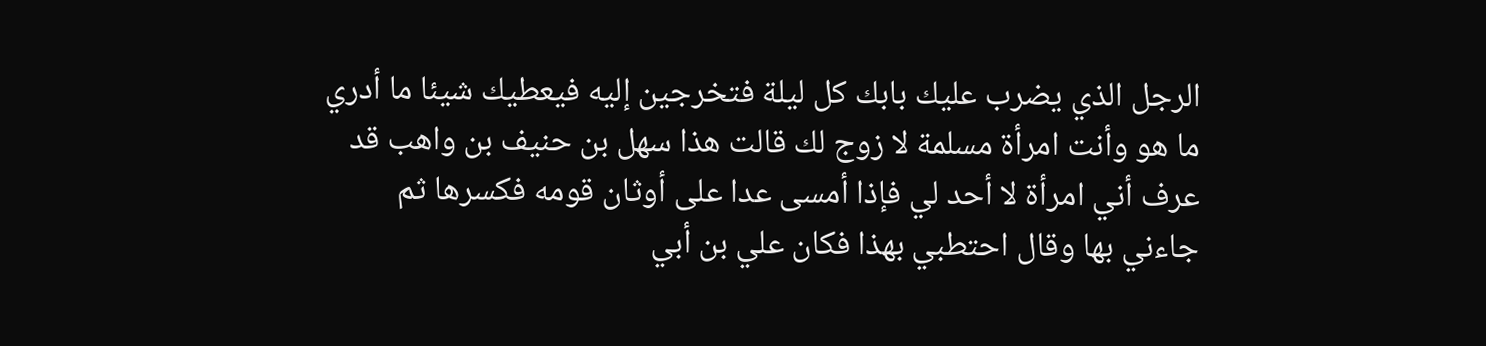الرجل الذي يضرب عليك بابك كل ليلة فتخرجين إليه فيعطيك شيئا ما أدري ما هو وأنت امرأة مسلمة لا زوج لك قالت هذا سهل بن حنيف بن واهب قد عرف أني امرأة لا أحد لي فإذا أمسى عدا على أوثان قومه فكسرها ثم جاءني بها وقال احتطبي بهذا فكان علي بن أبي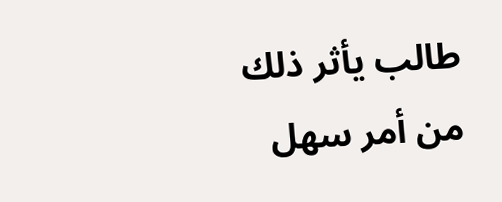طالب يأثر ذلك من أمر سهل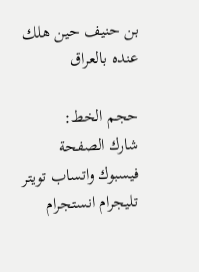بن حنيف حين هلك عنده بالعراق

حجم الخط:
شارك الصفحة
فيسبوك واتساب تويتر تليجرام انستجرام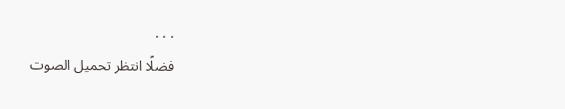. . .
فضلًا انتظر تحميل الصوت